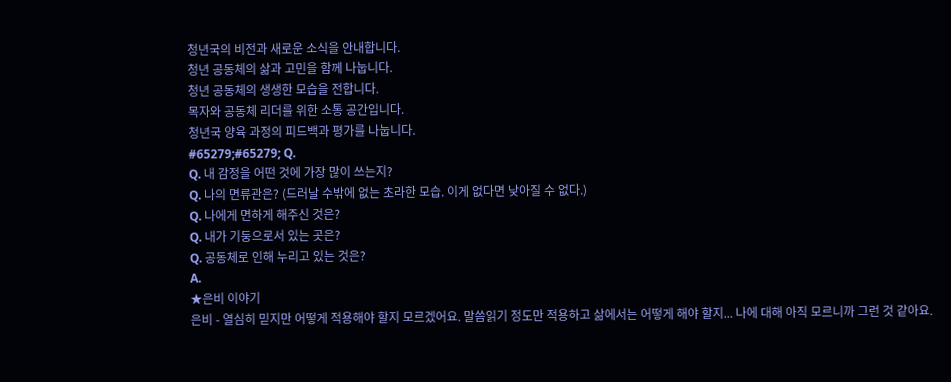청년국의 비전과 새로운 소식을 안내합니다.
청년 공동체의 삶과 고민을 함께 나눕니다.
청년 공동체의 생생한 모습을 전합니다.
목자와 공동체 리더를 위한 소통 공간입니다.
청년국 양육 과정의 피드백과 평가를 나눕니다.
#65279;#65279; Q.
Q. 내 감정을 어떤 것에 가장 많이 쓰는지?
Q. 나의 면류관은? (드러날 수밖에 없는 초라한 모습. 이게 없다면 낮아질 수 없다.)
Q. 나에게 면하게 해주신 것은?
Q. 내가 기둥으로서 있는 곳은?
Q. 공동체로 인해 누리고 있는 것은?
A.
★은비 이야기
은비 - 열심히 믿지만 어떻게 적용해야 할지 모르겠어요. 말씀읽기 정도만 적용하고 삶에서는 어떻게 해야 할지... 나에 대해 아직 모르니까 그런 것 같아요.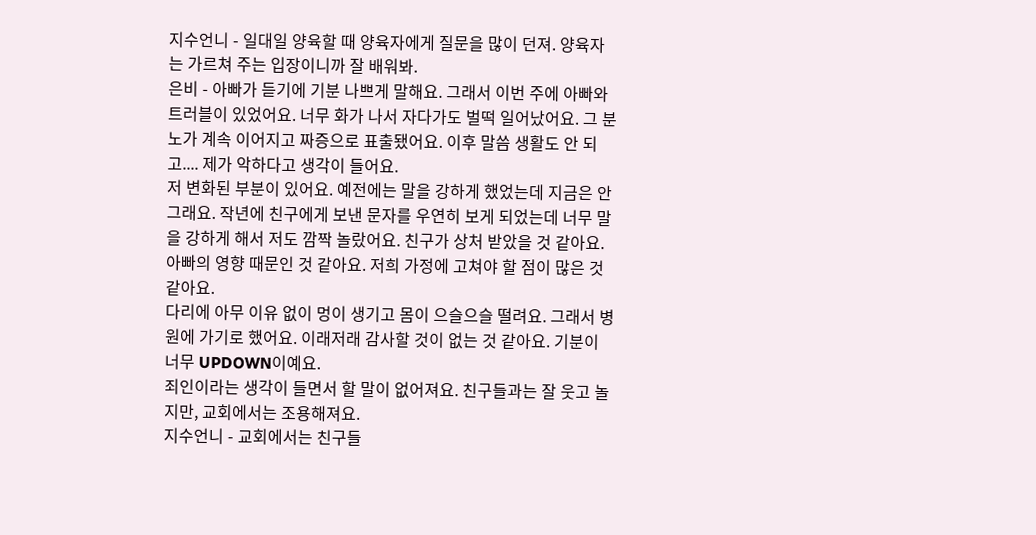지수언니 - 일대일 양육할 때 양육자에게 질문을 많이 던져. 양육자는 가르쳐 주는 입장이니까 잘 배워봐.
은비 - 아빠가 듣기에 기분 나쁘게 말해요. 그래서 이번 주에 아빠와 트러블이 있었어요. 너무 화가 나서 자다가도 벌떡 일어났어요. 그 분노가 계속 이어지고 짜증으로 표출됐어요. 이후 말씀 생활도 안 되고.... 제가 악하다고 생각이 들어요.
저 변화된 부분이 있어요. 예전에는 말을 강하게 했었는데 지금은 안 그래요. 작년에 친구에게 보낸 문자를 우연히 보게 되었는데 너무 말을 강하게 해서 저도 깜짝 놀랐어요. 친구가 상처 받았을 것 같아요. 아빠의 영향 때문인 것 같아요. 저희 가정에 고쳐야 할 점이 많은 것 같아요.
다리에 아무 이유 없이 멍이 생기고 몸이 으슬으슬 떨려요. 그래서 병원에 가기로 했어요. 이래저래 감사할 것이 없는 것 같아요. 기분이 너무 UPDOWN이예요.
죄인이라는 생각이 들면서 할 말이 없어져요. 친구들과는 잘 웃고 놀지만, 교회에서는 조용해져요.
지수언니 - 교회에서는 친구들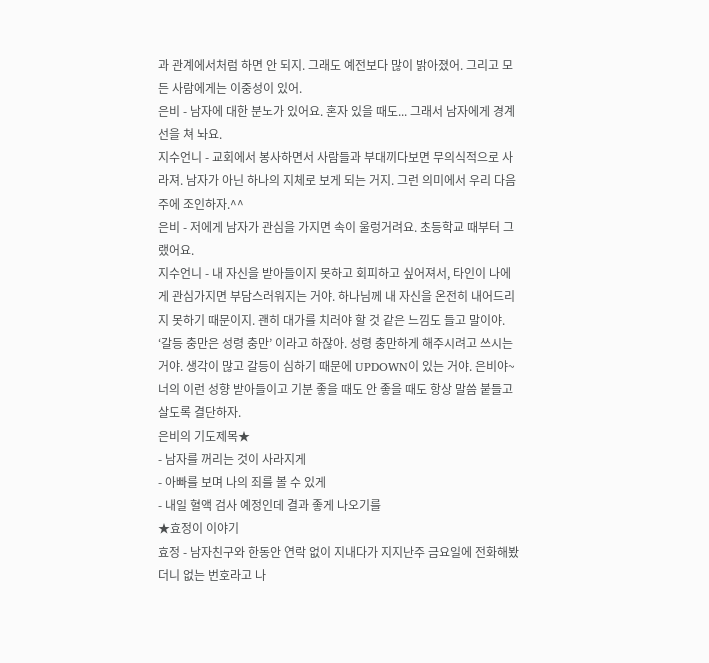과 관계에서처럼 하면 안 되지. 그래도 예전보다 많이 밝아졌어. 그리고 모든 사람에게는 이중성이 있어.
은비 - 남자에 대한 분노가 있어요. 혼자 있을 때도... 그래서 남자에게 경계선을 쳐 놔요.
지수언니 - 교회에서 봉사하면서 사람들과 부대끼다보면 무의식적으로 사라져. 남자가 아닌 하나의 지체로 보게 되는 거지. 그런 의미에서 우리 다음 주에 조인하자.^^
은비 - 저에게 남자가 관심을 가지면 속이 울렁거려요. 초등학교 때부터 그랬어요.
지수언니 - 내 자신을 받아들이지 못하고 회피하고 싶어져서, 타인이 나에게 관심가지면 부담스러워지는 거야. 하나님께 내 자신을 온전히 내어드리지 못하기 때문이지. 괜히 대가를 치러야 할 것 같은 느낌도 들고 말이야.
‘갈등 충만은 성령 충만’ 이라고 하잖아. 성령 충만하게 해주시려고 쓰시는 거야. 생각이 많고 갈등이 심하기 때문에 UPDOWN이 있는 거야. 은비야~ 너의 이런 성향 받아들이고 기분 좋을 때도 안 좋을 때도 항상 말씀 붙들고 살도록 결단하자.
은비의 기도제목★
- 남자를 꺼리는 것이 사라지게
- 아빠를 보며 나의 죄를 볼 수 있게
- 내일 혈액 검사 예정인데 결과 좋게 나오기를
★효정이 이야기
효정 - 남자친구와 한동안 연락 없이 지내다가 지지난주 금요일에 전화해봤더니 없는 번호라고 나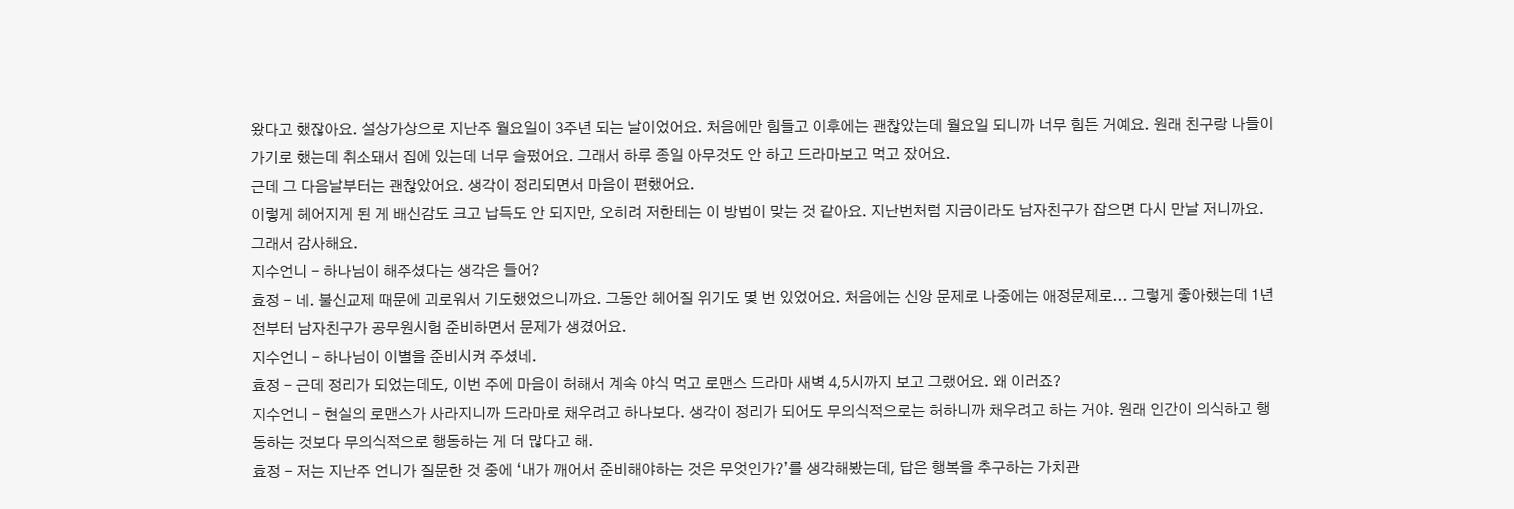왔다고 했잖아요. 설상가상으로 지난주 월요일이 3주년 되는 날이었어요. 처음에만 힘들고 이후에는 괜찮았는데 월요일 되니까 너무 힘든 거예요. 원래 친구랑 나들이 가기로 했는데 취소돼서 집에 있는데 너무 슬펐어요. 그래서 하루 종일 아무것도 안 하고 드라마보고 먹고 잤어요.
근데 그 다음날부터는 괜찮았어요. 생각이 정리되면서 마음이 편했어요.
이렇게 헤어지게 된 게 배신감도 크고 납득도 안 되지만, 오히려 저한테는 이 방법이 맞는 것 같아요. 지난번처럼 지금이라도 남자친구가 잡으면 다시 만날 저니까요. 그래서 감사해요.
지수언니 - 하나님이 해주셨다는 생각은 들어?
효정 - 네. 불신교제 때문에 괴로워서 기도했었으니까요. 그동안 헤어질 위기도 몇 번 있었어요. 처음에는 신앙 문제로 나중에는 애정문제로... 그렇게 좋아했는데 1년 전부터 남자친구가 공무원시험 준비하면서 문제가 생겼어요.
지수언니 - 하나님이 이별을 준비시켜 주셨네.
효정 - 근데 정리가 되었는데도, 이번 주에 마음이 허해서 계속 야식 먹고 로맨스 드라마 새벽 4,5시까지 보고 그랬어요. 왜 이러죠?
지수언니 - 현실의 로맨스가 사라지니까 드라마로 채우려고 하나보다. 생각이 정리가 되어도 무의식적으로는 허하니까 채우려고 하는 거야. 원래 인간이 의식하고 행동하는 것보다 무의식적으로 행동하는 게 더 많다고 해.
효정 - 저는 지난주 언니가 질문한 것 중에 ‘내가 깨어서 준비해야하는 것은 무엇인가?’를 생각해봤는데, 답은 행복을 추구하는 가치관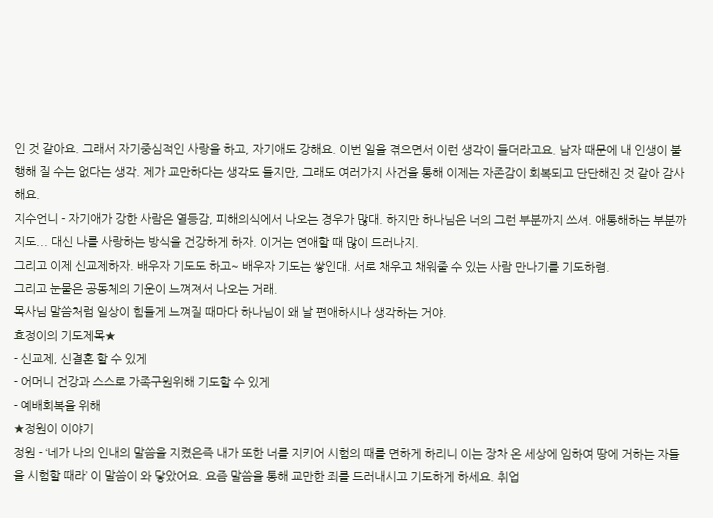인 것 같아요. 그래서 자기중심적인 사랑을 하고, 자기애도 강해요. 이번 일을 겪으면서 이런 생각이 들더라고요. 남자 때문에 내 인생이 불행해 질 수는 없다는 생각. 제가 교만하다는 생각도 들지만, 그래도 여러가지 사건을 통해 이제는 자존감이 회복되고 단단해진 것 같아 감사해요.
지수언니 - 자기애가 강한 사람은 열등감, 피해의식에서 나오는 경우가 많대. 하지만 하나님은 너의 그런 부분까지 쓰셔. 애통해하는 부분까지도... 대신 나를 사랑하는 방식을 건강하게 하자. 이거는 연애할 때 많이 드러나지.
그리고 이제 신교제하자. 배우자 기도도 하고~ 배우자 기도는 쌓인대. 서로 채우고 채워줄 수 있는 사람 만나기를 기도하렴.
그리고 눈물은 공동체의 기운이 느껴져서 나오는 거래.
목사님 말씀처럼 일상이 힘들게 느껴질 때마다 하나님이 왜 날 편애하시나 생각하는 거야.
효정이의 기도제목★
- 신교제, 신결혼 할 수 있게
- 어머니 건강과 스스로 가족구원위해 기도할 수 있게
- 예배회복을 위해
★정원이 이야기
정원 - ‘네가 나의 인내의 말씀을 지켰은즉 내가 또한 너를 지키어 시험의 때를 면하게 하리니 이는 장차 온 세상에 임하여 땅에 거하는 자들을 시험할 때라’ 이 말씀이 와 닿았어요. 요즘 말씀을 통해 교만한 죄를 드러내시고 기도하게 하세요. 취업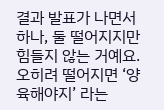결과 발표가 나면서 하나, 둘 떨어지지만 힘들지 않는 거예요. 오히려 떨어지면 ‘양육해야지’ 라는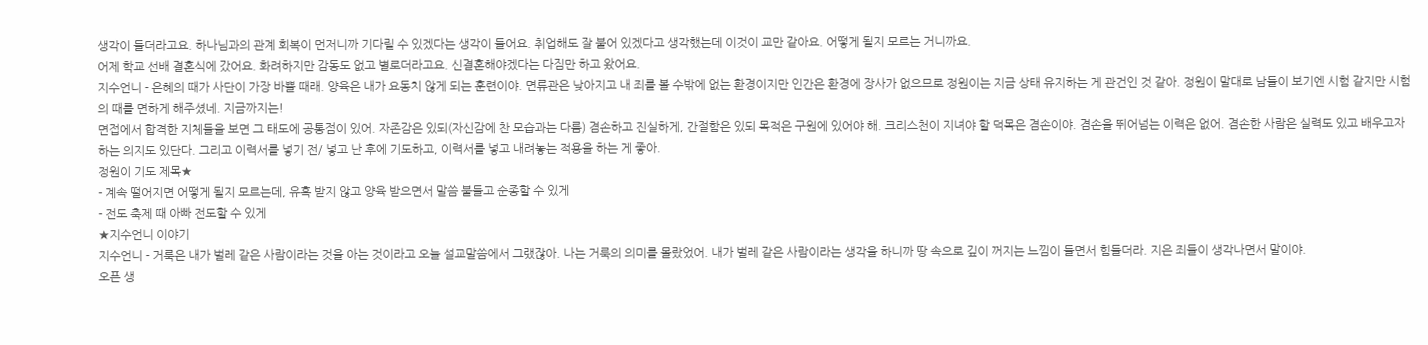생각이 들더라고요. 하나님과의 관계 회복이 먼저니까 기다릴 수 있겠다는 생각이 들어요. 취업해도 잘 붙어 있겠다고 생각했는데 이것이 교만 같아요. 어떻게 될지 모르는 거니까요.
어제 학교 선배 결혼식에 갔어요. 화려하지만 감동도 없고 별로더라고요. 신결혼해야겠다는 다짐만 하고 왔어요.
지수언니 - 은혜의 때가 사단이 가장 바쁠 때래. 양육은 내가 요동치 않게 되는 훈련이야. 면류관은 낮아지고 내 죄를 볼 수밖에 없는 환경이지만 인간은 환경에 장사가 없으므로 정원이는 지금 상태 유지하는 게 관건인 것 같아. 정원이 말대로 남들이 보기엔 시험 같지만 시험의 때를 면하게 해주셨네. 지금까지는!
면접에서 합격한 지체들을 보면 그 태도에 공통점이 있어. 자존감은 있되(자신감에 찬 모습과는 다름) 겸손하고 진실하게, 간절함은 있되 목적은 구원에 있어야 해. 크리스천이 지녀야 할 덕목은 겸손이야. 겸손을 뛰어넘는 이력은 없어. 겸손한 사람은 실력도 있고 배우고자 하는 의지도 있단다. 그리고 이력서를 넣기 전/ 넣고 난 후에 기도하고, 이력서를 넣고 내려놓는 적용을 하는 게 좋아.
정원이 기도 제목★
- 계속 떨어지면 어떻게 될지 모르는데, 유혹 받지 않고 양육 받으면서 말씀 붙들고 순종할 수 있게
- 전도 축제 때 아빠 전도할 수 있게
★지수언니 이야기
지수언니 - 거룩은 내가 벌레 같은 사람이라는 것을 아는 것이라고 오늘 설교말씀에서 그랬잖아. 나는 거룩의 의미를 몰랐었어. 내가 벌레 같은 사람이라는 생각을 하니까 땅 속으로 깊이 꺼지는 느낌이 들면서 힘들더라. 지은 죄들이 생각나면서 말이야.
오픈 생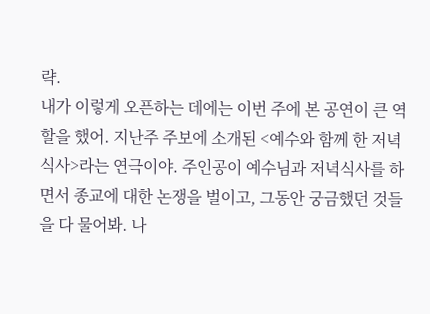략.
내가 이렇게 오픈하는 데에는 이번 주에 본 공연이 큰 역할을 했어. 지난주 주보에 소개된 <예수와 함께 한 저녁식사>라는 연극이야. 주인공이 예수님과 저녁식사를 하면서 종교에 대한 논쟁을 벌이고, 그동안 궁금했던 것들을 다 물어봐. 나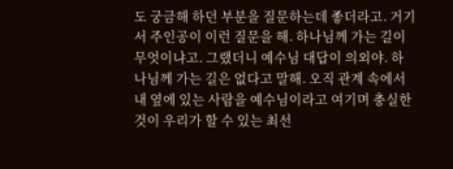도 궁금해 하던 부분을 질문하는데 좋더라고. 거기서 주인공이 이런 질문을 해. 하나님께 가는 길이 무엇이냐고. 그랬더니 예수님 대답이 의외야. 하나님께 가는 길은 없다고 말해. 오직 관계 속에서 내 옆에 있는 사람을 예수님이라고 여기며 충실한 것이 우리가 할 수 있는 최선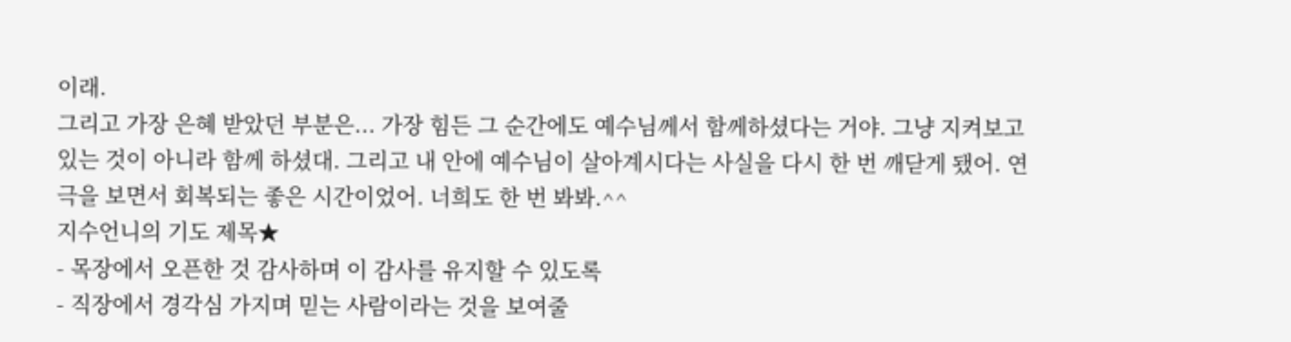이래.
그리고 가장 은혜 받았던 부분은... 가장 힘든 그 순간에도 예수님께서 함께하셨다는 거야. 그냥 지켜보고 있는 것이 아니라 함께 하셨대. 그리고 내 안에 예수님이 살아계시다는 사실을 다시 한 번 깨닫게 됐어. 연극을 보면서 회복되는 좋은 시간이었어. 너희도 한 번 봐봐.^^
지수언니의 기도 제목★
- 목장에서 오픈한 것 감사하며 이 감사를 유지할 수 있도록
- 직장에서 경각심 가지며 믿는 사람이라는 것을 보여줄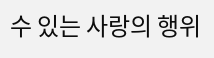수 있는 사랑의 행위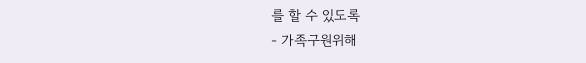를 할 수 있도록
- 가족구원위해